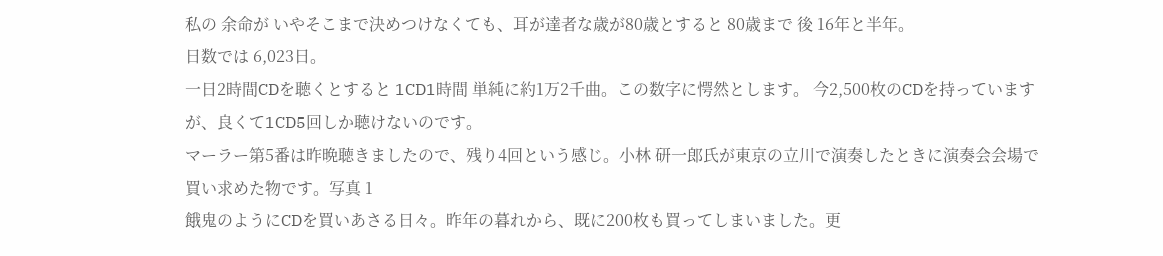私の 余命が いやそこまで決めつけなくても、耳が達者な歳が80歳とすると 80歳まで 後 16年と半年。
日数では 6,023日。
一日2時間CDを聴くとすると 1CD1時間 単純に約1万2千曲。この数字に愕然とします。 今2,500枚のCDを持っていますが、良くて1CD5回しか聴けないのです。
マーラー第5番は昨晩聴きましたので、残り4回という感じ。小林 研一郎氏が東京の立川で演奏したときに演奏会会場で買い求めた物です。写真 1
餓鬼のようにCDを買いあさる日々。昨年の暮れから、既に200枚も買ってしまいました。更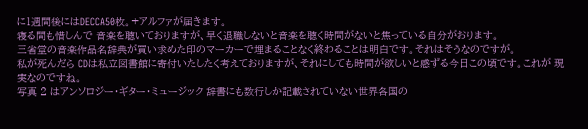に1週間後にはDECCA50枚。+アルファが届きます。
寝る間も惜しんで 音楽を聴いておりますが、早く退職しないと音楽を聴く時間がないと焦っている自分がおります。
三省堂の音楽作品名辞典が買い求めた印のマーカーで埋まることなく終わることは明白です。それはそうなのですが。
私が死んだら CDは私立図書館に寄付いたしたく考えておりますが、それにしても時間が欲しいと感ずる今日この頃です。これが 現実なのですね。
写真 2 はアンソロジー・ギター・ミュージック 辞書にも数行しか記載されていない世界各国の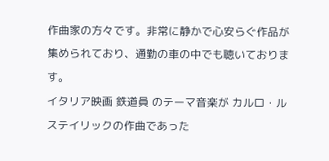作曲家の方々です。非常に静かで心安らぐ作品が集められており、通勤の車の中でも聴いております。
イタリア映画 鉄道員 のテーマ音楽が カルロ・ルステイリックの作曲であった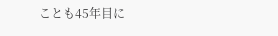ことも45年目に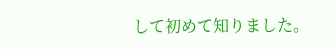して初めて知りました。